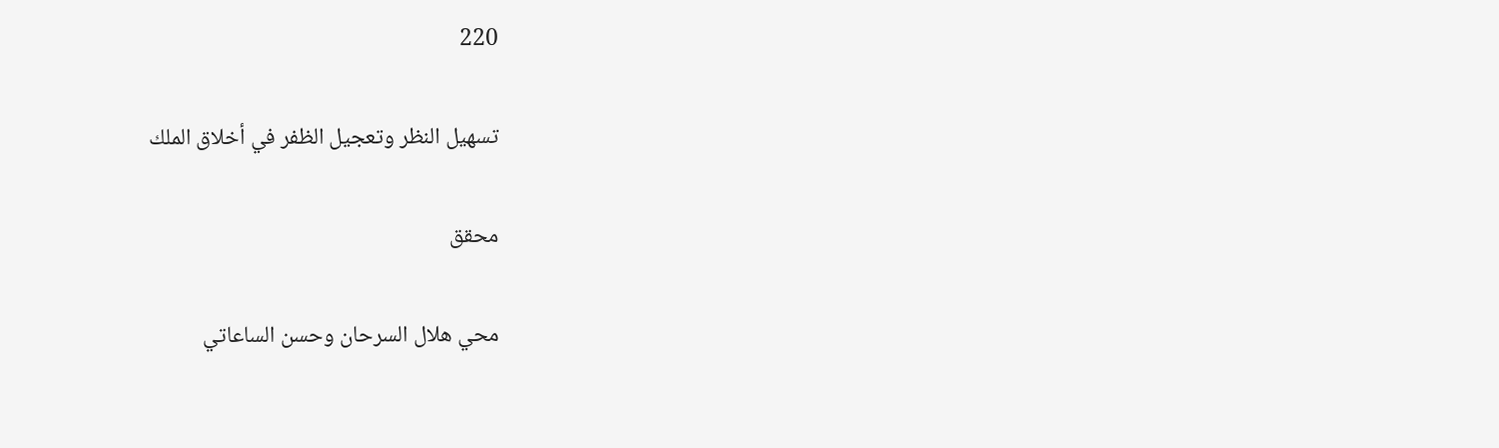220

تسهيل النظر وتعجيل الظفر في أخلاق الملك

محقق

محي هلال السرحان وحسن الساعاتي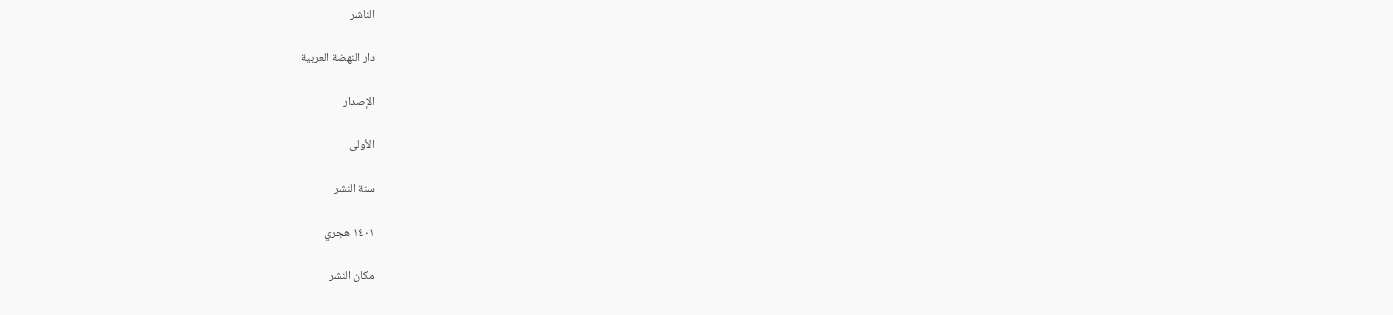الناشر

دار النهضة العربية

الإصدار

الأولى

سنة النشر

١٤٠١ هجري

مكان النشر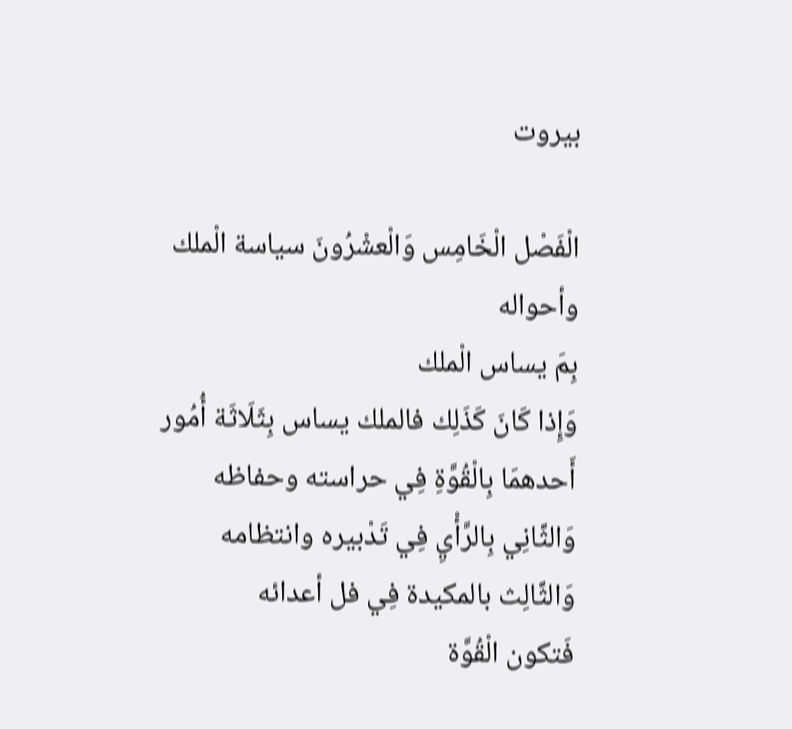بيروت

الْفَصْل الْخَامِس وَالْعشْرُونَ سياسة الْملك وأحواله
بِمَ يساس الْملك
وَإِذا كَانَ كَذَلِك فالملك يساس بِثَلَاثَة أُمُور
أَحدهمَا بِالْقُوَّةِ فِي حراسته وحفاظه
وَالثَّانِي بِالرَّأْيِ فِي تَدْبيره وانتظامه
وَالثَّالِث بالمكيدة فِي فل أعدائه
فَتكون الْقُوَّة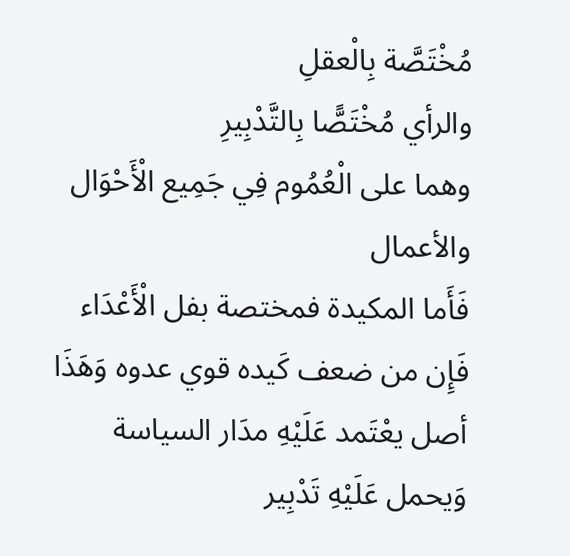مُخْتَصَّة بِالْعقلِ
والرأي مُخْتَصًّا بِالتَّدْبِيرِ
وهما على الْعُمُوم فِي جَمِيع الْأَحْوَال والأعمال
فَأَما المكيدة فمختصة بفل الْأَعْدَاء فَإِن من ضعف كَيده قوي عدوه وَهَذَا أصل يعْتَمد عَلَيْهِ مدَار السياسة وَيحمل عَلَيْهِ تَدْبِير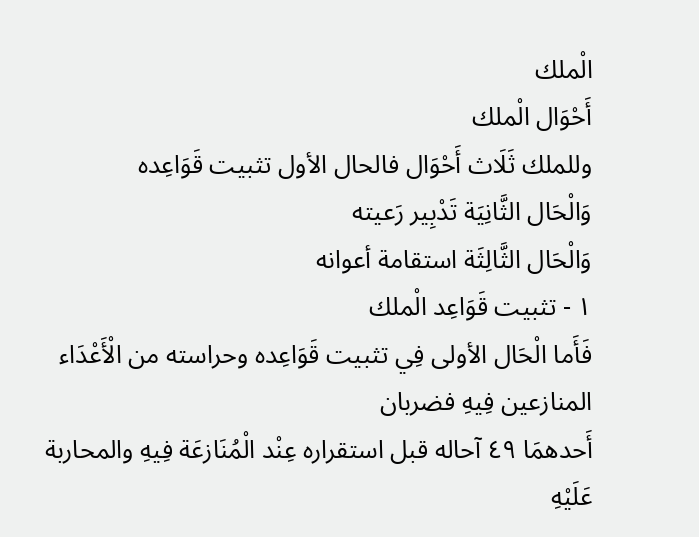الْملك
أَحْوَال الْملك
وللملك ثَلَاث أَحْوَال فالحال الأول تثبيت قَوَاعِده
وَالْحَال الثَّانِيَة تَدْبِير رَعيته
وَالْحَال الثَّالِثَة استقامة أعوانه
١ - تثبيت قَوَاعِد الْملك
فَأَما الْحَال الأولى فِي تثبيت قَوَاعِده وحراسته من الْأَعْدَاء المنازعين فِيهِ فضربان
أَحدهمَا ٤٩ آحاله قبل استقراره عِنْد الْمُنَازعَة فِيهِ والمحاربة عَلَيْهِ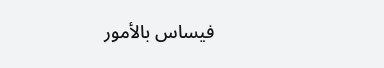فيساس بالأمور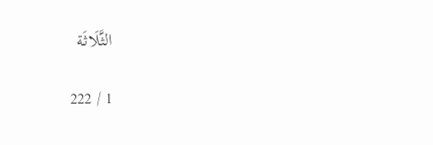الثَّلَاثَة

1 / 222